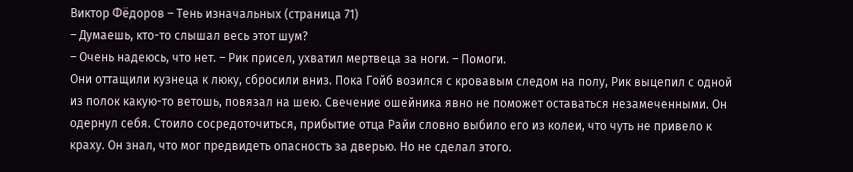Виктор Фёдоров – Тень изначальных (страница 71)
– Думаешь, кто-то слышал весь этот шум?
– Очень надеюсь, что нет. – Рик присел, ухватил мертвеца за ноги. – Помоги.
Они оттащили кузнеца к люку, сбросили вниз. Пока Гойб возился с кровавым следом на полу, Рик выцепил с одной из полок какую-то ветошь, повязал на шею. Свечение ошейника явно не поможет оставаться незамеченными. Он одернул себя. Стоило сосредоточиться, прибытие отца Райи словно выбило его из колеи, что чуть не привело к краху. Он знал, что мог предвидеть опасность за дверью. Но не сделал этого.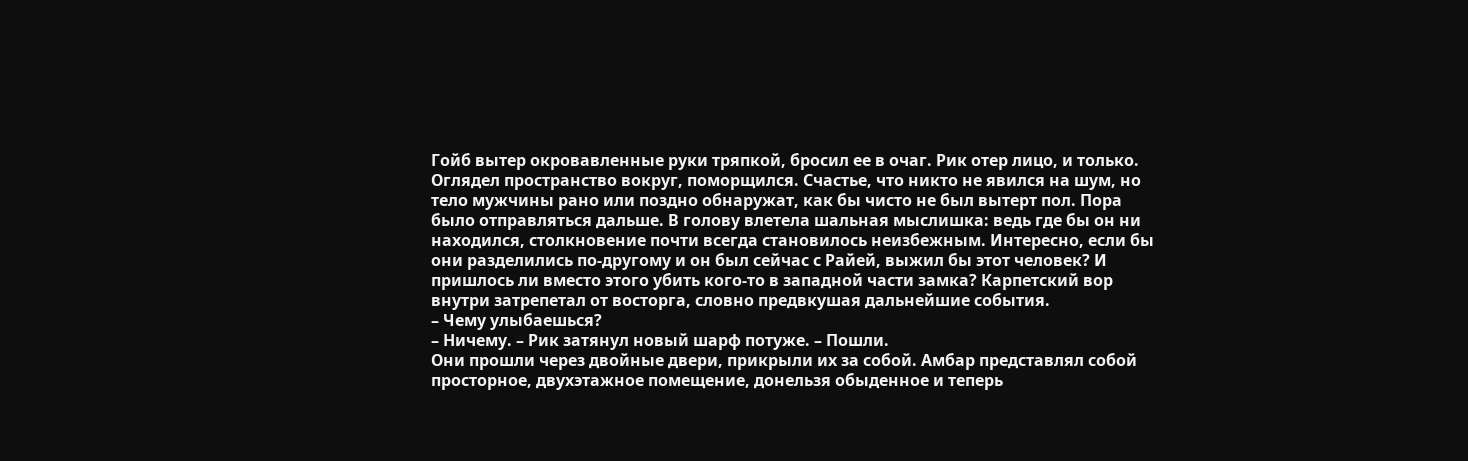Гойб вытер окровавленные руки тряпкой, бросил ее в очаг. Рик отер лицо, и только. Оглядел пространство вокруг, поморщился. Счастье, что никто не явился на шум, но тело мужчины рано или поздно обнаружат, как бы чисто не был вытерт пол. Пора было отправляться дальше. В голову влетела шальная мыслишка: ведь где бы он ни находился, столкновение почти всегда становилось неизбежным. Интересно, если бы они разделились по-другому и он был сейчас с Райей, выжил бы этот человек? И пришлось ли вместо этого убить кого-то в западной части замка? Карпетский вор внутри затрепетал от восторга, словно предвкушая дальнейшие события.
– Чему улыбаешься?
– Ничему. – Рик затянул новый шарф потуже. – Пошли.
Они прошли через двойные двери, прикрыли их за собой. Амбар представлял собой просторное, двухэтажное помещение, донельзя обыденное и теперь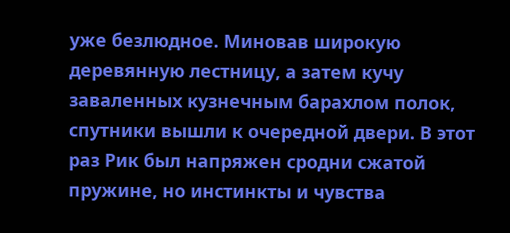уже безлюдное. Миновав широкую деревянную лестницу, а затем кучу заваленных кузнечным барахлом полок, спутники вышли к очередной двери. В этот раз Рик был напряжен сродни сжатой пружине, но инстинкты и чувства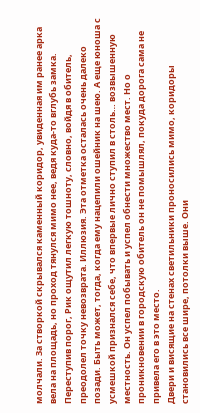молчали. За створкой скрывался каменный коридор, увиденная им ранее арка вела на площадь, но проход тянулся мимо нее, ведя куда-то вглубь замка.
Переступив порог, Рик ощутил легкую тошноту, словно, войдя в обитель, преодолел точку невозврата. Иллюзия. Эта отметка осталась очень далеко позади. Быть может, тогда, когда ему нацепили ошейник на шею. А еще юноша с усмешкой признался себе, что впервые лично ступил в столь… возвышенную местность. Он успел побывать и успел обнести множество мест. Но о проникновении в городскую обитель он не помышлял, покуда дорога сама не привела его в это место.
Двери и висящие на стенах светильники проносились мимо, коридоры становились все шире, потолки выше. Они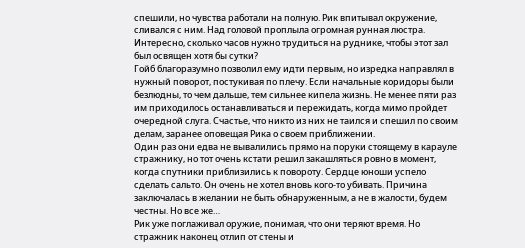спешили, но чувства работали на полную. Рик впитывал окружение, сливался с ним. Над головой проплыла огромная рунная люстра. Интересно, сколько часов нужно трудиться на руднике, чтобы этот зал был освящен хотя бы сутки?
Гойб благоразумно позволил ему идти первым, но изредка направлял в нужный поворот, постукивая по плечу. Если начальные коридоры были безлюдны, то чем дальше, тем сильнее кипела жизнь. Не менее пяти раз им приходилось останавливаться и пережидать, когда мимо пройдет очередной слуга. Счастье, что никто из них не таился и спешил по своим делам, заранее оповещая Рика о своем приближении.
Один раз они едва не вывалились прямо на поруки стоящему в карауле стражнику, но тот очень кстати решил закашляться ровно в момент, когда спутники приблизились к повороту. Сердце юноши успело сделать сальто. Он очень не хотел вновь кого-то убивать. Причина заключалась в желании не быть обнаруженным, а не в жалости, будем честны. Но все же…
Рик уже поглаживал оружие, понимая, что они теряют время. Но стражник наконец отлип от стены и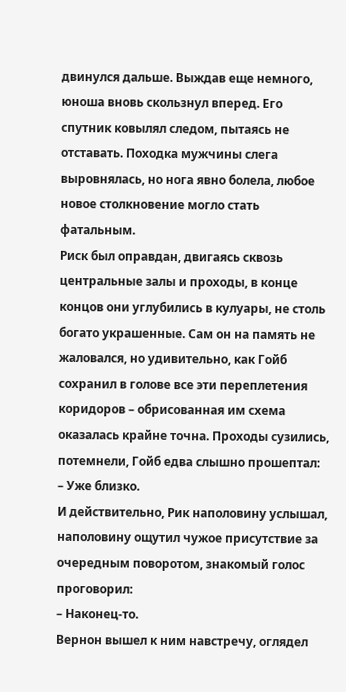двинулся дальше. Выждав еще немного, юноша вновь скользнул вперед. Его спутник ковылял следом, пытаясь не отставать. Походка мужчины слега выровнялась, но нога явно болела, любое новое столкновение могло стать фатальным.
Риск был оправдан, двигаясь сквозь центральные залы и проходы, в конце концов они углубились в кулуары, не столь богато украшенные. Сам он на память не жаловался, но удивительно, как Гойб сохранил в голове все эти переплетения коридоров – обрисованная им схема оказалась крайне точна. Проходы сузились, потемнели, Гойб едва слышно прошептал:
– Уже близко.
И действительно, Рик наполовину услышал, наполовину ощутил чужое присутствие за очередным поворотом, знакомый голос проговорил:
– Наконец-то.
Вернон вышел к ним навстречу, оглядел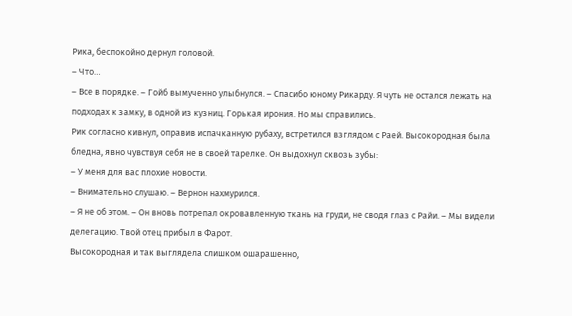Рика, беспокойно дернул головой.
– Что…
– Все в порядке. – Гойб вымученно улыбнулся. – Спасибо юному Рикарду. Я чуть не остался лежать на подходах к замку, в одной из кузниц. Горькая ирония. Но мы справились.
Рик согласно кивнул, оправив испачканную рубаху, встретился взглядом с Раей. Высокородная была бледна, явно чувствуя себя не в своей тарелке. Он выдохнул сквозь зубы:
– У меня для вас плохие новости.
– Внимательно слушаю. – Вернон нахмурился.
– Я не об этом. – Он вновь потрепал окровавленную ткань на груди, не сводя глаз с Райи. – Мы видели делегацию. Твой отец прибыл в Фарот.
Высокородная и так выглядела слишком ошарашенно,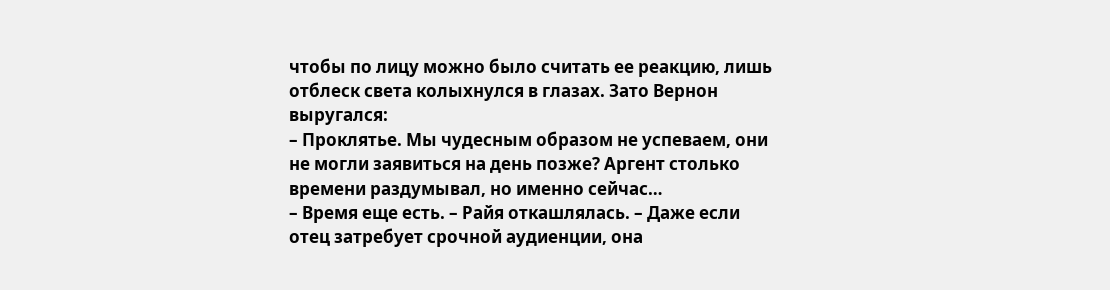чтобы по лицу можно было считать ее реакцию, лишь отблеск света колыхнулся в глазах. Зато Вернон выругался:
– Проклятье. Мы чудесным образом не успеваем, они не могли заявиться на день позже? Аргент столько времени раздумывал, но именно сейчас…
– Время еще есть. – Райя откашлялась. – Даже если отец затребует срочной аудиенции, она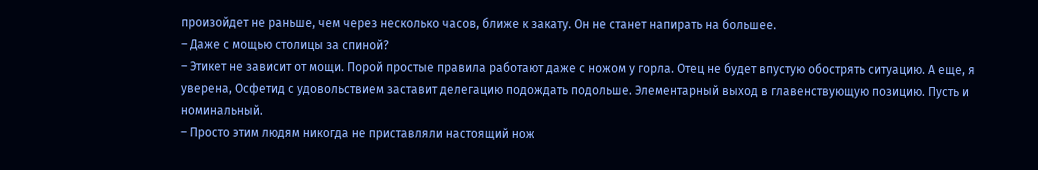произойдет не раньше, чем через несколько часов, ближе к закату. Он не станет напирать на большее.
– Даже с мощью столицы за спиной?
– Этикет не зависит от мощи. Порой простые правила работают даже с ножом у горла. Отец не будет впустую обострять ситуацию. А еще, я уверена, Осфетид с удовольствием заставит делегацию подождать подольше. Элементарный выход в главенствующую позицию. Пусть и номинальный.
– Просто этим людям никогда не приставляли настоящий нож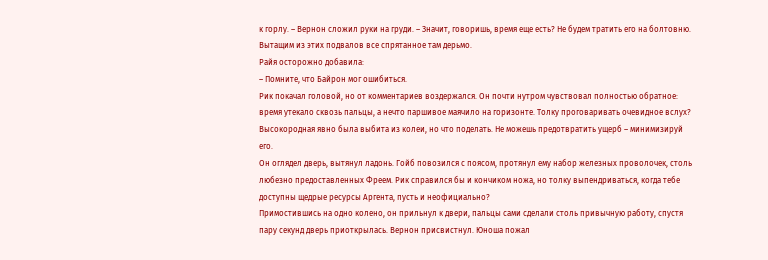к горлу. – Вернон сложил руки на груди. – Значит, говоришь, время еще есть? Не будем тратить его на болтовню. Вытащим из этих подвалов все спрятанное там дерьмо.
Райя осторожно добавила:
– Помните, что Байрон мог ошибиться.
Рик покачал головой, но от комментариев воздержался. Он почти нутром чувствовал полностью обратное: время утекало сквозь пальцы, а нечто паршивое маячило на горизонте. Толку проговаривать очевидное вслух? Высокородная явно была выбита из колеи, но что поделать. Не можешь предотвратить ущерб – минимизируй его.
Он оглядел дверь, вытянул ладонь. Гойб повозился с поясом, протянул ему набор железных проволочек, столь любезно предоставленных Фреем. Рик справился бы и кончиком ножа, но толку выпендриваться, когда тебе доступны щедрые ресурсы Аргента, пусть и неофициально?
Примостившись на одно колено, он прильнул к двери, пальцы сами сделали столь привычную работу, спустя пару секунд дверь приоткрылась. Вернон присвистнул. Юноша пожал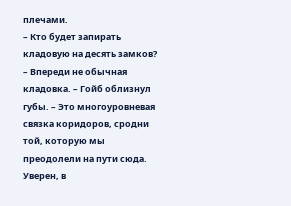плечами.
– Кто будет запирать кладовую на десять замков?
– Впереди не обычная кладовка. – Гойб облизнул губы. – Это многоуровневая связка коридоров, сродни той, которую мы преодолели на пути сюда. Уверен, в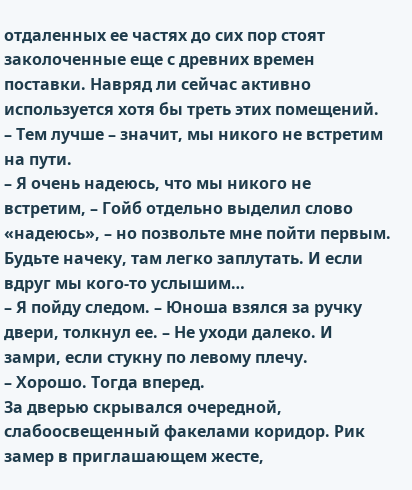отдаленных ее частях до сих пор стоят заколоченные еще с древних времен поставки. Навряд ли сейчас активно используется хотя бы треть этих помещений.
– Тем лучше – значит, мы никого не встретим на пути.
– Я очень надеюсь, что мы никого не встретим, – Гойб отдельно выделил слово «надеюсь», – но позвольте мне пойти первым. Будьте начеку, там легко заплутать. И если вдруг мы кого-то услышим…
– Я пойду следом. – Юноша взялся за ручку двери, толкнул ее. – Не уходи далеко. И замри, если стукну по левому плечу.
– Хорошо. Тогда вперед.
За дверью скрывался очередной, слабоосвещенный факелами коридор. Рик замер в приглашающем жесте,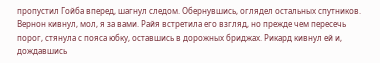пропустил Гойба вперед, шагнул следом. Обернувшись, оглядел остальных спутников. Вернон кивнул, мол, я за вами. Райя встретила его взгляд, но прежде чем пересечь порог, стянула с пояса юбку, оставшись в дорожных бриджах. Рикард кивнул ей и, дождавшись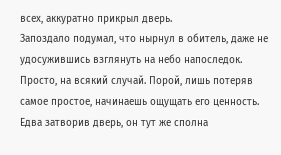всех, аккуратно прикрыл дверь.
Запоздало подумал, что нырнул в обитель, даже не удосужившись взглянуть на небо напоследок. Просто, на всякий случай. Порой, лишь потеряв самое простое, начинаешь ощущать его ценность. Едва затворив дверь, он тут же сполна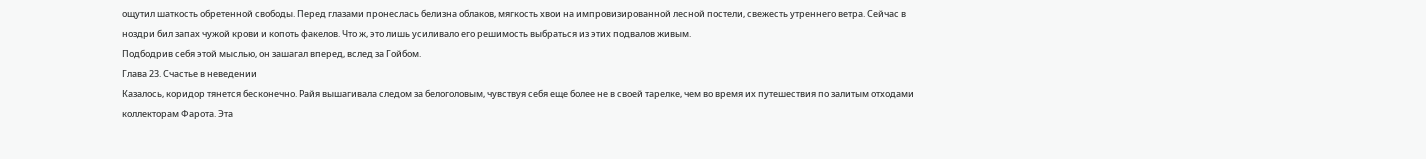ощутил шаткость обретенной свободы. Перед глазами пронеслась белизна облаков, мягкость хвои на импровизированной лесной постели, свежесть утреннего ветра. Сейчас в ноздри бил запах чужой крови и копоть факелов. Что ж, это лишь усиливало его решимость выбраться из этих подвалов живым.
Подбодрив себя этой мыслью, он зашагал вперед, вслед за Гойбом.
Глава 23. Счастье в неведении
Казалось, коридор тянется бесконечно. Райя вышагивала следом за белоголовым, чувствуя себя еще более не в своей тарелке, чем во время их путешествия по залитым отходами коллекторам Фарота. Эта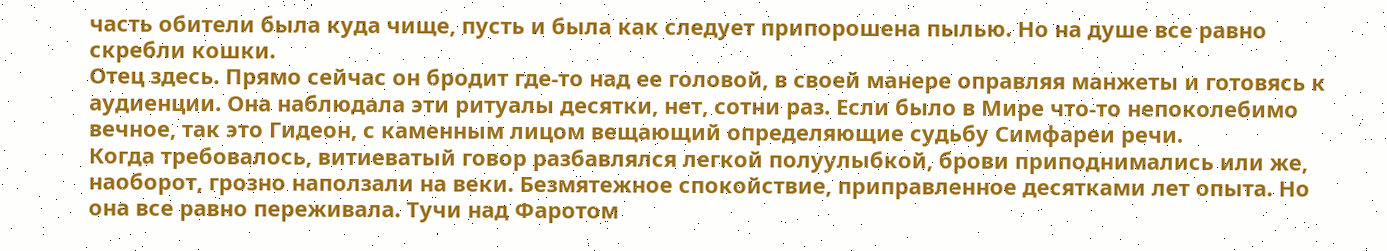часть обители была куда чище, пусть и была как следует припорошена пылью. Но на душе все равно скребли кошки.
Отец здесь. Прямо сейчас он бродит где-то над ее головой, в своей манере оправляя манжеты и готовясь к аудиенции. Она наблюдала эти ритуалы десятки, нет, сотни раз. Если было в Мире что-то непоколебимо вечное, так это Гидеон, с каменным лицом вещающий определяющие судьбу Симфареи речи.
Когда требовалось, витиеватый говор разбавлялся легкой полуулыбкой, брови приподнимались или же, наоборот, грозно наползали на веки. Безмятежное спокойствие, приправленное десятками лет опыта. Но она все равно переживала. Тучи над Фаротом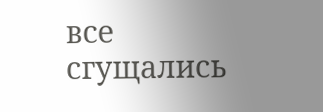все сгущались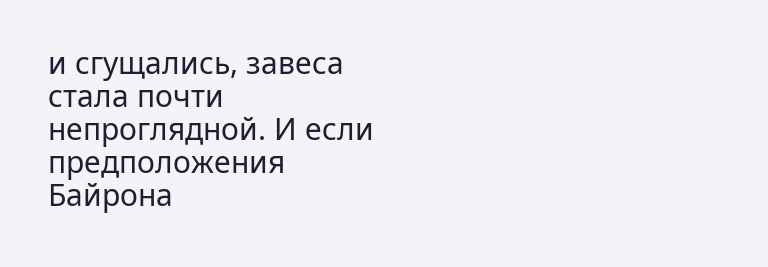и сгущались, завеса стала почти непроглядной. И если предположения Байрона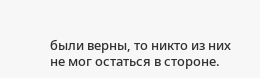были верны, то никто из них не мог остаться в стороне.